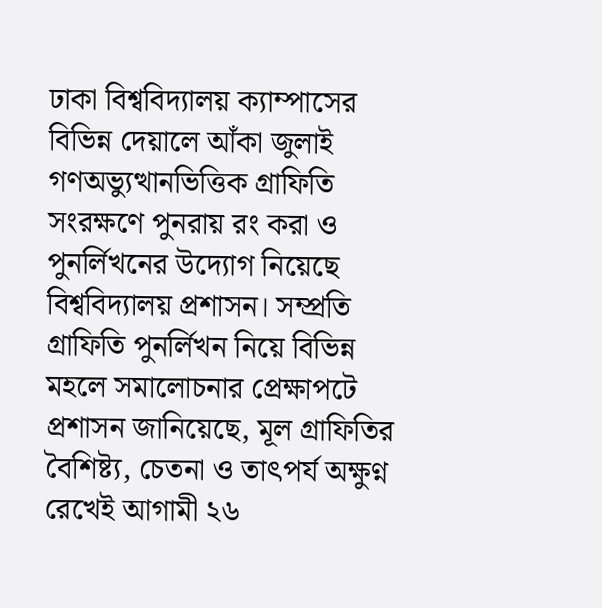ঢাকা বিশ্ববিদ্যালয় ক্যাম্পাসের বিভিন্ন দেয়ালে আঁকা জুলাই গণঅভ্যুত্থানভিত্তিক গ্রাফিতি সংরক্ষণে পুনরায় রং করা ও পুনর্লিখনের উদ্যোগ নিয়েছে বিশ্ববিদ্যালয় প্রশাসন। সম্প্রতি গ্রাফিতি পুনর্লিখন নিয়ে বিভিন্ন মহলে সমালোচনার প্রেক্ষাপটে প্রশাসন জানিয়েছে, মূল গ্রাফিতির বৈশিষ্ট্য, চেতনা ও তাৎপর্য অক্ষুণ্ন রেখেই আগামী ২৬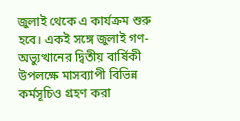জুলাই থেকে এ কার্যক্রম শুরু হবে। একই সঙ্গে জুলাই গণ-অভ্যুত্থানের দ্বিতীয় বার্ষিকী উপলক্ষে মাসব্যাপী বিভিন্ন কর্মসূচিও গ্রহণ করা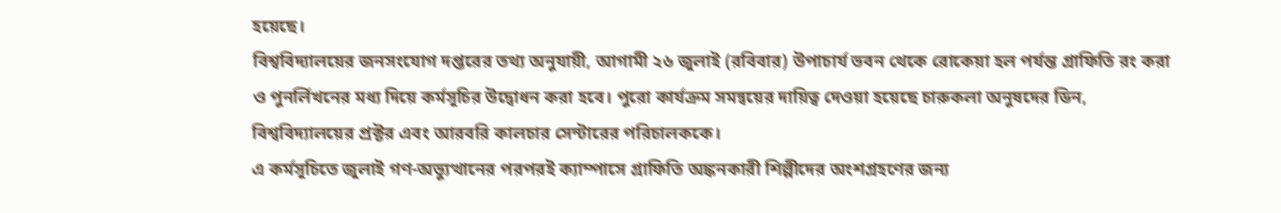হয়েছে।
বিশ্ববিদ্যালয়ের জনসংযোগ দপ্তরের তথ্য অনুযায়ী, আগামী ২৬ জুলাই (রবিবার) উপাচার্য ভবন থেকে রোকেয়া হল পর্যন্ত গ্রাফিতি রং করা ও পুনর্লিখনের মধ্য দিয়ে কর্মসূচির উদ্বোধন করা হবে। পুরো কার্যক্রম সমন্বয়ের দায়িত্ব দেওয়া হয়েছে চারুকলা অনুষদের ডিন, বিশ্ববিদ্যালয়ের প্রক্টর এবং আরবরি কালচার সেন্টারের পরিচালককে।
এ কর্মসূচিতে জুলাই গণ-অভ্যুত্থানের পরপরই ক্যাম্পাসে গ্রাফিতি অঙ্কনকারী শিল্পীদের অংশগ্রহণের জন্য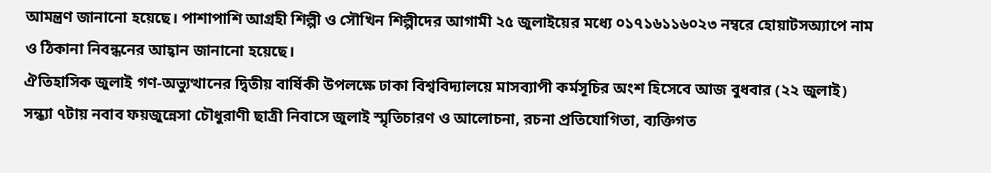আমন্ত্রণ জানানো হয়েছে। পাশাপাশি আগ্রহী শিল্পী ও সৌখিন শিল্পীদের আগামী ২৫ জুলাইয়ের মধ্যে ০১৭১৬১১৬০২৩ নম্বরে হোয়াটসঅ্যাপে নাম ও ঠিকানা নিবন্ধনের আহ্বান জানানো হয়েছে।
ঐতিহাসিক জুলাই গণ-অভ্যুত্থানের দ্বিতীয় বার্ষিকী উপলক্ষে ঢাকা বিশ্ববিদ্যালয়ে মাসব্যাপী কর্মসূচির অংশ হিসেবে আজ বুধবার (২২ জুলাই) সন্ধ্যা ৭টায় নবাব ফয়জুন্নেসা চৌধুরাণী ছাত্রী নিবাসে জুলাই স্মৃতিচারণ ও আলোচনা, রচনা প্রতিযোগিতা, ব্যক্তিগত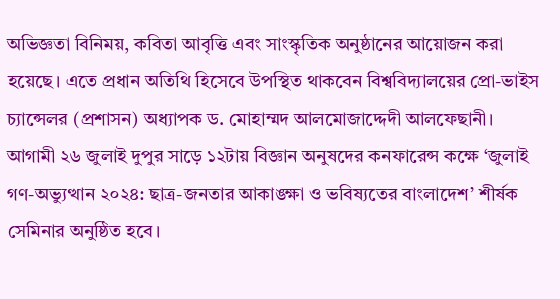অভিজ্ঞতা বিনিময়, কবিতা আবৃত্তি এবং সাংস্কৃতিক অনুষ্ঠানের আয়োজন করা হয়েছে। এতে প্রধান অতিথি হিসেবে উপস্থিত থাকবেন বিশ্ববিদ্যালয়ের প্রো-ভাইস চ্যান্সেলর (প্রশাসন) অধ্যাপক ড. মোহাম্মদ আলমোজাদ্দেদী আলফেছানী।
আগামী ২৬ জুলাই দুপুর সাড়ে ১২টায় বিজ্ঞান অনুষদের কনফারেন্স কক্ষে ‘জুলাই গণ-অভ্যুত্থান ২০২৪: ছাত্র-জনতার আকাঙ্ক্ষা ও ভবিষ্যতের বাংলাদেশ’ শীর্ষক সেমিনার অনুষ্ঠিত হবে।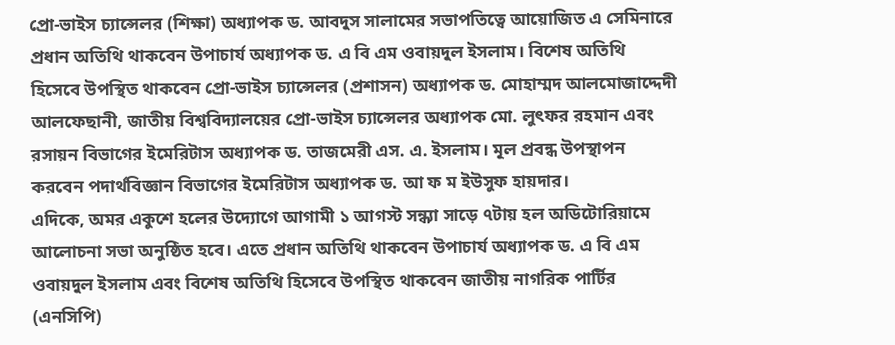প্রো-ভাইস চ্যান্সেলর (শিক্ষা) অধ্যাপক ড. আবদুস সালামের সভাপতিত্বে আয়োজিত এ সেমিনারে প্রধান অতিথি থাকবেন উপাচার্য অধ্যাপক ড. এ বি এম ওবায়দুল ইসলাম। বিশেষ অতিথি হিসেবে উপস্থিত থাকবেন প্রো-ভাইস চ্যান্সেলর (প্রশাসন) অধ্যাপক ড. মোহাম্মদ আলমোজাদ্দেদী আলফেছানী, জাতীয় বিশ্ববিদ্যালয়ের প্রো-ভাইস চ্যান্সেলর অধ্যাপক মো. লুৎফর রহমান এবং রসায়ন বিভাগের ইমেরিটাস অধ্যাপক ড. তাজমেরী এস. এ. ইসলাম। মূল প্রবন্ধ উপস্থাপন করবেন পদার্থবিজ্ঞান বিভাগের ইমেরিটাস অধ্যাপক ড. আ ফ ম ইউসুফ হায়দার।
এদিকে, অমর একুশে হলের উদ্যোগে আগামী ১ আগস্ট সন্ধ্যা সাড়ে ৭টায় হল অডিটোরিয়ামে আলোচনা সভা অনুষ্ঠিত হবে। এতে প্রধান অতিথি থাকবেন উপাচার্য অধ্যাপক ড. এ বি এম ওবায়দুল ইসলাম এবং বিশেষ অতিথি হিসেবে উপস্থিত থাকবেন জাতীয় নাগরিক পার্টির (এনসিপি)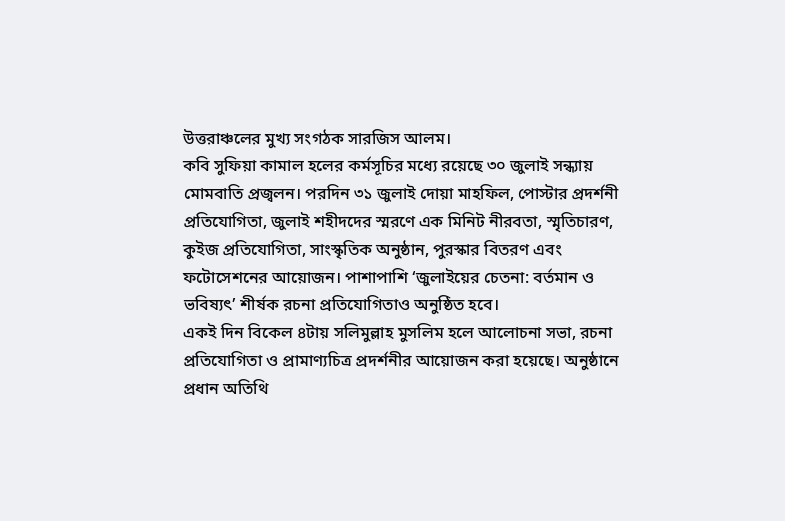উত্তরাঞ্চলের মুখ্য সংগঠক সারজিস আলম।
কবি সুফিয়া কামাল হলের কর্মসূচির মধ্যে রয়েছে ৩০ জুলাই সন্ধ্যায় মোমবাতি প্রজ্বলন। পরদিন ৩১ জুলাই দোয়া মাহফিল, পোস্টার প্রদর্শনী প্রতিযোগিতা, জুলাই শহীদদের স্মরণে এক মিনিট নীরবতা, স্মৃতিচারণ, কুইজ প্রতিযোগিতা, সাংস্কৃতিক অনুষ্ঠান, পুরস্কার বিতরণ এবং ফটোসেশনের আয়োজন। পাশাপাশি ‘জুলাইয়ের চেতনা: বর্তমান ও ভবিষ্যৎ’ শীর্ষক রচনা প্রতিযোগিতাও অনুষ্ঠিত হবে।
একই দিন বিকেল ৪টায় সলিমুল্লাহ মুসলিম হলে আলোচনা সভা, রচনা প্রতিযোগিতা ও প্রামাণ্যচিত্র প্রদর্শনীর আয়োজন করা হয়েছে। অনুষ্ঠানে প্রধান অতিথি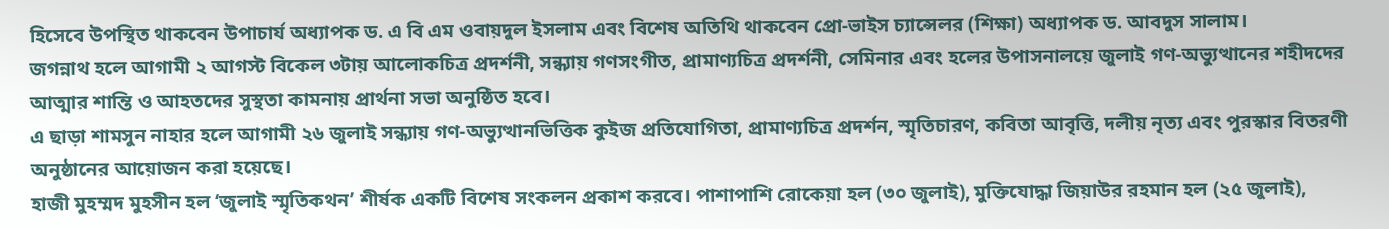হিসেবে উপস্থিত থাকবেন উপাচার্য অধ্যাপক ড. এ বি এম ওবায়দুল ইসলাম এবং বিশেষ অতিথি থাকবেন প্রো-ভাইস চ্যান্সেলর (শিক্ষা) অধ্যাপক ড. আবদুস সালাম।
জগন্নাথ হলে আগামী ২ আগস্ট বিকেল ৩টায় আলোকচিত্র প্রদর্শনী, সন্ধ্যায় গণসংগীত, প্রামাণ্যচিত্র প্রদর্শনী, সেমিনার এবং হলের উপাসনালয়ে জুলাই গণ-অভ্যুত্থানের শহীদদের আত্মার শান্তি ও আহতদের সুস্থতা কামনায় প্রার্থনা সভা অনুষ্ঠিত হবে।
এ ছাড়া শামসুন নাহার হলে আগামী ২৬ জুলাই সন্ধ্যায় গণ-অভ্যুত্থানভিত্তিক কুইজ প্রতিযোগিতা, প্রামাণ্যচিত্র প্রদর্শন, স্মৃতিচারণ, কবিতা আবৃত্তি, দলীয় নৃত্য এবং পুরস্কার বিতরণী অনুষ্ঠানের আয়োজন করা হয়েছে।
হাজী মুহম্মদ মুহসীন হল ‘জুলাই স্মৃতিকথন’ শীর্ষক একটি বিশেষ সংকলন প্রকাশ করবে। পাশাপাশি রোকেয়া হল (৩০ জুলাই), মুক্তিযোদ্ধা জিয়াউর রহমান হল (২৫ জুলাই),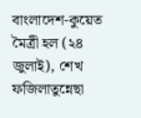বাংলাদেশ-কুয়েত মৈত্রী হল (২৪ জুলাই), শেখ ফজিলাতুন্নেছা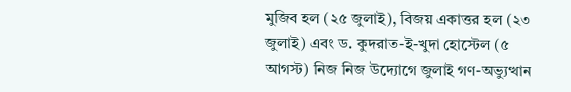মুজিব হল (২৫ জুলাই), বিজয় একাত্তর হল (২৩ জুলাই) এবং ড. কুদরাত-ই-খুদা হোস্টেল (৫ আগস্ট) নিজ নিজ উদ্যোগে জুলাই গণ-অভ্যুত্থান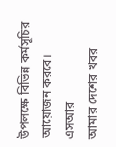উপলক্ষে বিভিন্ন কর্মসূচির আয়োজন করবে।
এসআর
আমার দেশের খবর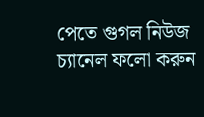পেতে গুগল নিউজ চ্যানেল ফলো করুন